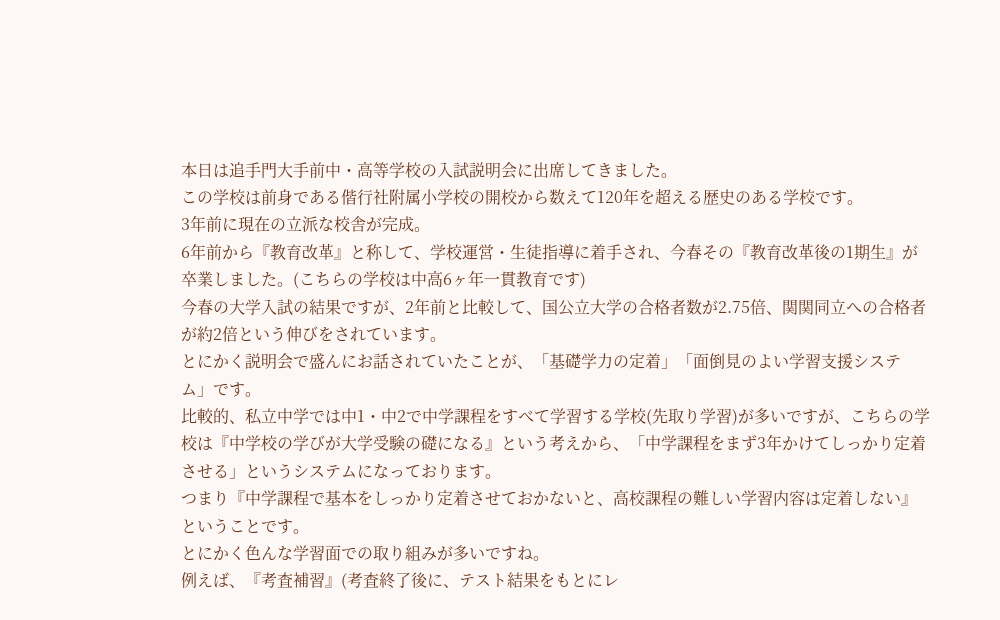本日は追手門大手前中・高等学校の入試説明会に出席してきました。
この学校は前身である偕行社附属小学校の開校から数えて120年を超える歴史のある学校です。
3年前に現在の立派な校舎が完成。
6年前から『教育改革』と称して、学校運営・生徒指導に着手され、今春その『教育改革後の1期生』が卒業しました。(こちらの学校は中高6ヶ年一貫教育です)
今春の大学入試の結果ですが、2年前と比較して、国公立大学の合格者数が2.75倍、関関同立への合格者が約2倍という伸びをされています。
とにかく説明会で盛んにお話されていたことが、「基礎学力の定着」「面倒見のよい学習支援システム」です。
比較的、私立中学では中1・中2で中学課程をすべて学習する学校(先取り学習)が多いですが、こちらの学校は『中学校の学びが大学受験の礎になる』という考えから、「中学課程をまず3年かけてしっかり定着させる」というシステムになっております。
つまり『中学課程で基本をしっかり定着させておかないと、高校課程の難しい学習内容は定着しない』ということです。
とにかく色んな学習面での取り組みが多いですね。
例えば、『考査補習』(考査終了後に、テスト結果をもとにレ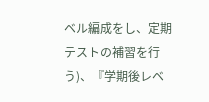ベル編成をし、定期テストの補習を行う)、『学期後レベ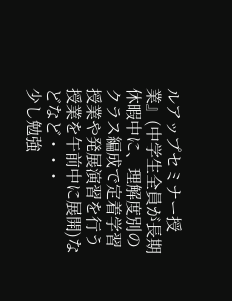ルアップセミナー授業』(中学生全員が長期休暇中に、理解度別のクラス編成で定着学習授業や発展演習を行う授業を午前中に展開)などなど・・・
少し勉強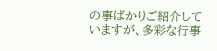の事ばかりご紹介していますが、多彩な行事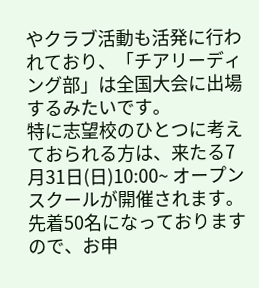やクラブ活動も活発に行われており、「チアリーディング部」は全国大会に出場するみたいです。
特に志望校のひとつに考えておられる方は、来たる7月31日(日)10:00~ オープンスクールが開催されます。
先着50名になっておりますので、お申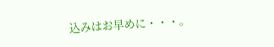込みはお早めに・・・。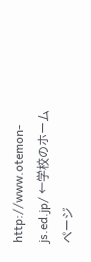http://www.otemon-js.ed.jp/ ←学校のホームページ